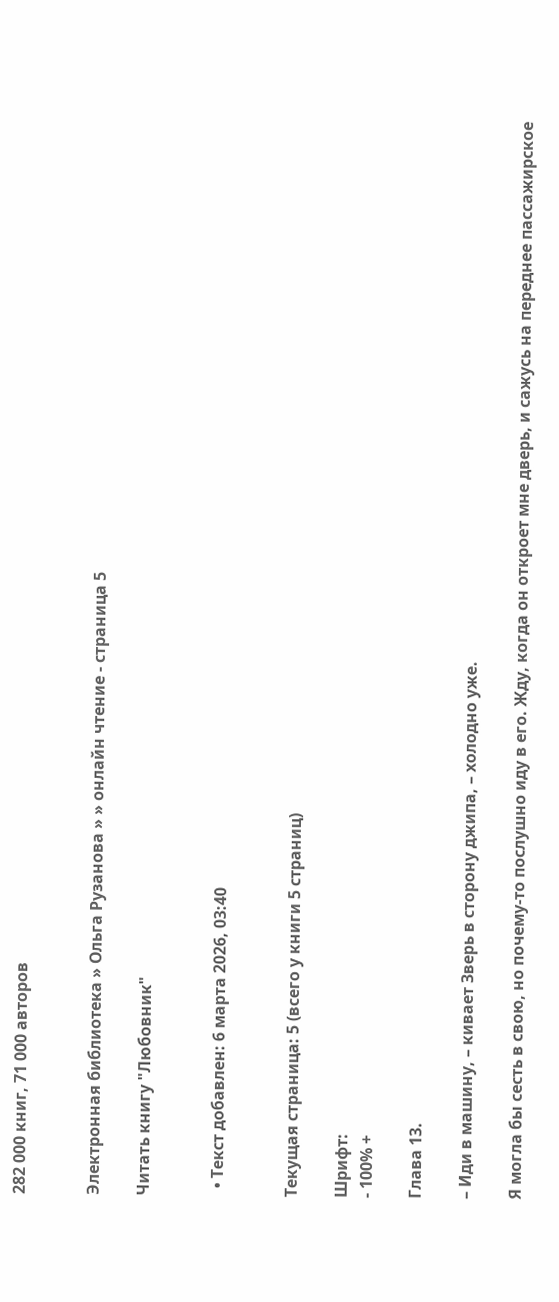282 000 книг, 71 000 авторов


Электронная библиотека » Ольга Рузанова » » онлайн чтение - страница 5

Читать книгу "Любовник"


  • Текст добавлен: 6 марта 2026, 03:40


Текущая страница: 5 (всего у книги 5 страниц)

Шрифт:
- 100% +

Глава 13.

– Иди в машину, – кивает Зверь в сторону джипа, – холодно уже.

Я могла бы сесть в свою, но почему-то послушно иду в его. Жду, когда он откроет мне дверь, и сажусь на переднее пассажирское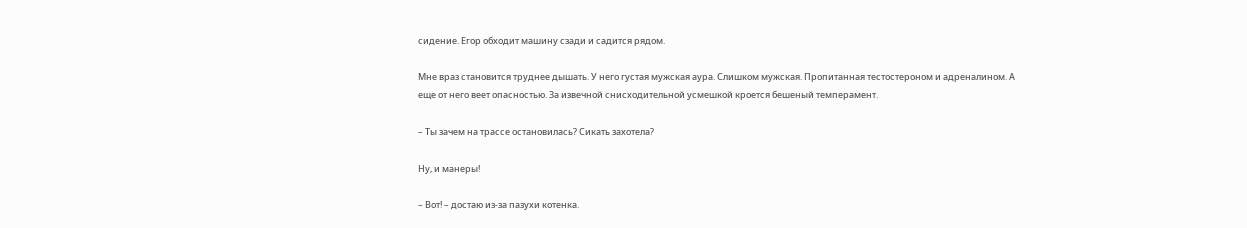сидение. Егор обходит машину сзади и садится рядом.

Мне враз становится труднее дышать. У него густая мужская аура. Слишком мужская. Пропитанная тестостероном и адреналином. А еще от него веет опасностью. За извечной снисходительной усмешкой кроется бешеный темперамент.

– Ты зачем на трассе остановилась? Сикать захотела?

Ну, и манеры!

– Вот! – достаю из-за пазухи котенка.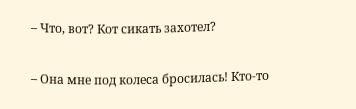– Что, вот? Кот сикать захотел?

– Она мне под колеса бросилась! Кто-то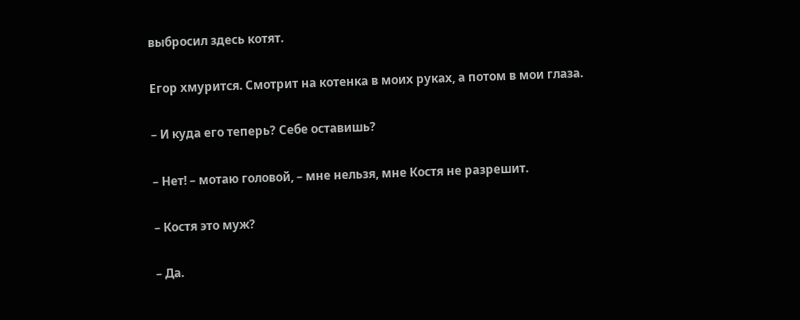выбросил здесь котят.

Егор хмурится. Смотрит на котенка в моих руках, а потом в мои глаза.

– И куда его теперь? Себе оставишь?

– Нет! – мотаю головой, – мне нельзя, мне Костя не разрешит.

– Костя это муж?

– Да.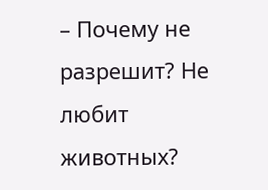– Почему не разрешит? Не любит животных?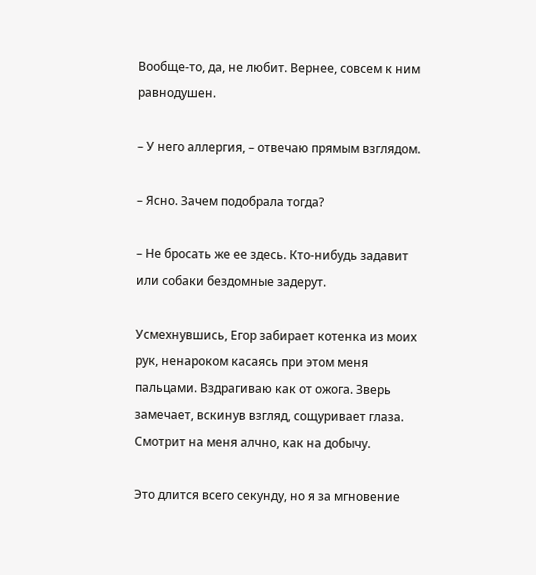Вообще-то, да, не любит. Вернее, совсем к ним равнодушен.

– У него аллергия, – отвечаю прямым взглядом.

– Ясно. Зачем подобрала тогда?

– Не бросать же ее здесь. Кто-нибудь задавит или собаки бездомные задерут.

Усмехнувшись, Егор забирает котенка из моих рук, ненароком касаясь при этом меня пальцами. Вздрагиваю как от ожога. Зверь замечает, вскинув взгляд, сощуривает глаза. Смотрит на меня алчно, как на добычу.

Это длится всего секунду, но я за мгновение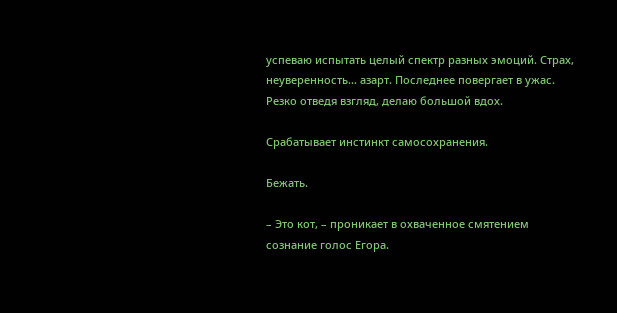успеваю испытать целый спектр разных эмоций. Страх, неуверенность… азарт. Последнее повергает в ужас. Резко отведя взгляд, делаю большой вдох.

Срабатывает инстинкт самосохранения.

Бежать.

– Это кот, – проникает в охваченное смятением сознание голос Егора.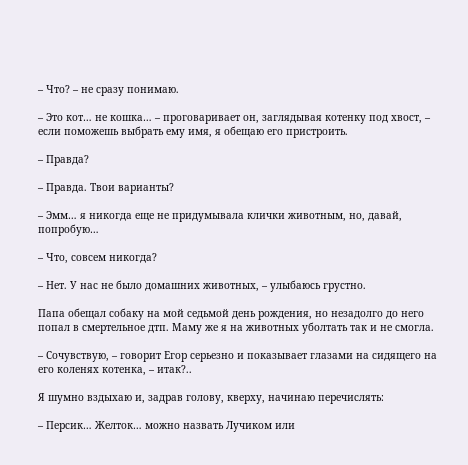– Что? – не сразу понимаю.

– Это кот… не кошка… – проговаривает он, заглядывая котенку под хвост, – если поможешь выбрать ему имя, я обещаю его пристроить.

– Правда?

– Правда. Твои варианты?

– Эмм… я никогда еще не придумывала клички животным, но, давай, попробую…

– Что, совсем никогда?

– Нет. У нас не было домашних животных, – улыбаюсь грустно.

Папа обещал собаку на мой седьмой день рождения, но незадолго до него попал в смертельное дтп. Маму же я на животных уболтать так и не смогла.

– Сочувствую, – говорит Егор серьезно и показывает глазами на сидящего на его коленях котенка, – итак?..

Я шумно вздыхаю и, задрав голову, кверху, начинаю перечислять:

– Персик… Желток… можно назвать Лучиком или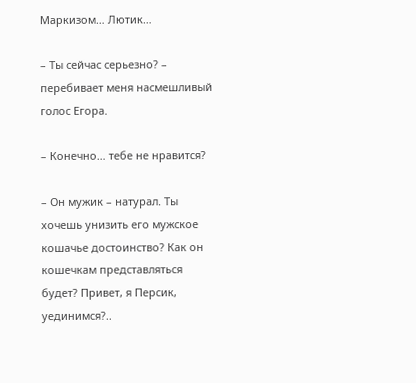Маркизом… Лютик…

– Ты сейчас серьезно? – перебивает меня насмешливый голос Егора.

– Конечно… тебе не нравится?

– Он мужик – натурал. Ты хочешь унизить его мужское кошачье достоинство? Как он кошечкам представляться будет? Привет, я Персик, уединимся?..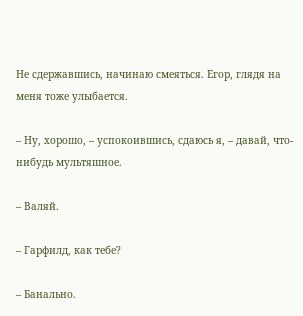Не сдержавшись, начинаю смеяться. Егор, глядя на меня тоже улыбается.

– Ну, хорошо, – успокоившись, сдаюсь я, – давай, что-нибудь мультяшное.

– Валяй.

– Гарфилд, как тебе?

– Банально.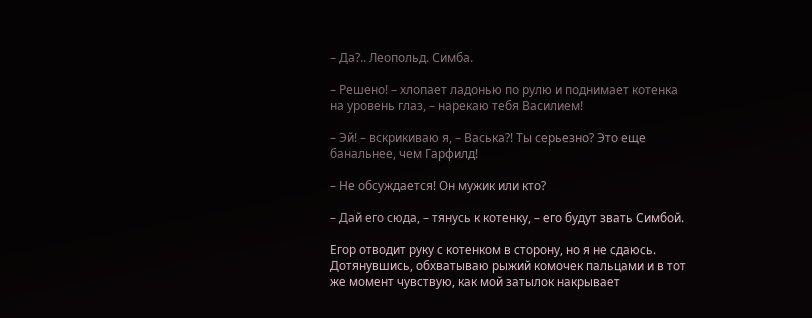– Да?.. Леопольд. Симба.

– Решено! – хлопает ладонью по рулю и поднимает котенка на уровень глаз, – нарекаю тебя Василием!

– Эй! – вскрикиваю я, – Васька?! Ты серьезно? Это еще банальнее, чем Гарфилд!

– Не обсуждается! Он мужик или кто?

– Дай его сюда, – тянусь к котенку, – его будут звать Симбой.

Егор отводит руку с котенком в сторону, но я не сдаюсь. Дотянувшись, обхватываю рыжий комочек пальцами и в тот же момент чувствую, как мой затылок накрывает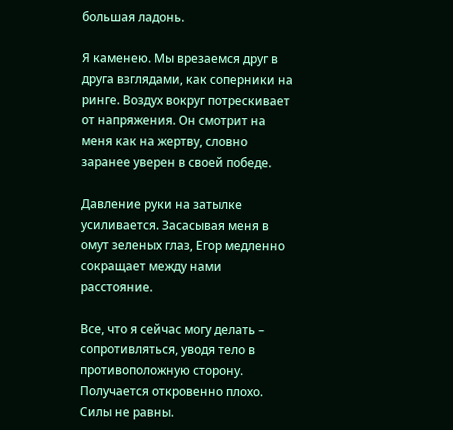большая ладонь.

Я каменею. Мы врезаемся друг в друга взглядами, как соперники на ринге. Воздух вокруг потрескивает от напряжения. Он смотрит на меня как на жертву, словно заранее уверен в своей победе.

Давление руки на затылке усиливается. Засасывая меня в омут зеленых глаз, Егор медленно сокращает между нами расстояние.

Все, что я сейчас могу делать – сопротивляться, уводя тело в противоположную сторону. Получается откровенно плохо. Силы не равны.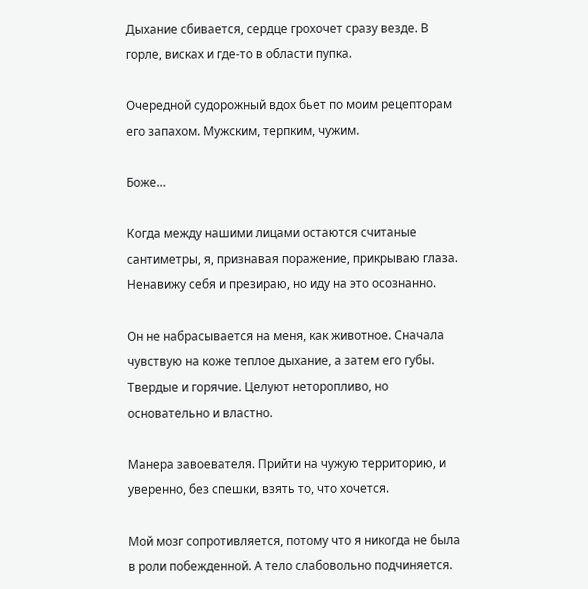Дыхание сбивается, сердце грохочет сразу везде. В горле, висках и где-то в области пупка.

Очередной судорожный вдох бьет по моим рецепторам его запахом. Мужским, терпким, чужим.

Боже…

Когда между нашими лицами остаются считаные сантиметры, я, признавая поражение, прикрываю глаза. Ненавижу себя и презираю, но иду на это осознанно.

Он не набрасывается на меня, как животное. Сначала чувствую на коже теплое дыхание, а затем его губы. Твердые и горячие. Целуют неторопливо, но основательно и властно.

Манера завоевателя. Прийти на чужую территорию, и уверенно, без спешки, взять то, что хочется.

Мой мозг сопротивляется, потому что я никогда не была в роли побежденной. А тело слабовольно подчиняется.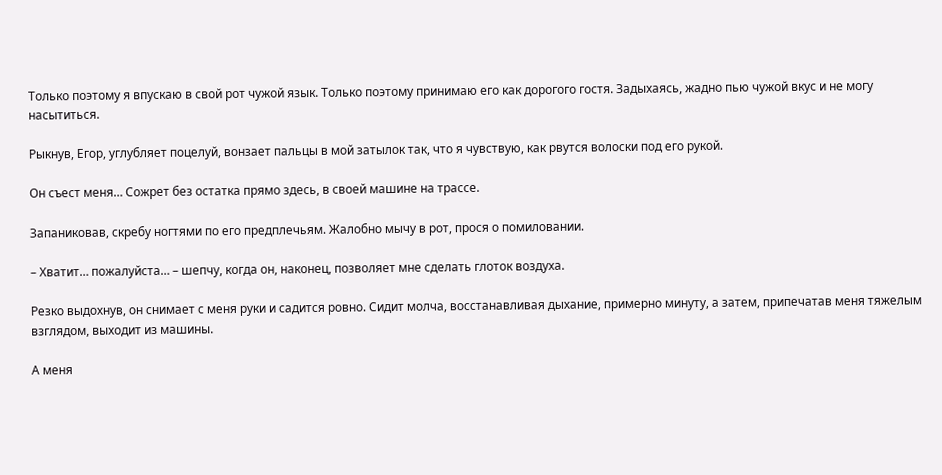Только поэтому я впускаю в свой рот чужой язык. Только поэтому принимаю его как дорогого гостя. Задыхаясь, жадно пью чужой вкус и не могу насытиться.

Рыкнув, Егор, углубляет поцелуй, вонзает пальцы в мой затылок так, что я чувствую, как рвутся волоски под его рукой.

Он съест меня… Сожрет без остатка прямо здесь, в своей машине на трассе.

Запаниковав, скребу ногтями по его предплечьям. Жалобно мычу в рот, прося о помиловании.

– Хватит… пожалуйста… – шепчу, когда он, наконец, позволяет мне сделать глоток воздуха.

Резко выдохнув, он снимает с меня руки и садится ровно. Сидит молча, восстанавливая дыхание, примерно минуту, а затем, припечатав меня тяжелым взглядом, выходит из машины.

А меня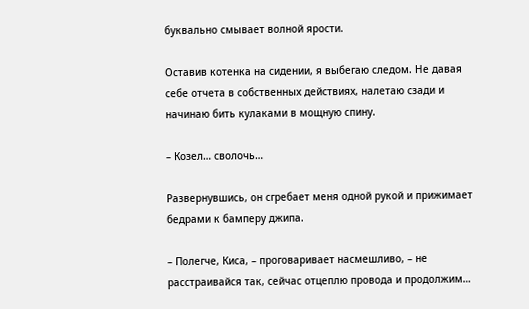буквально смывает волной ярости.

Оставив котенка на сидении, я выбегаю следом. Не давая себе отчета в собственных действиях, налетаю сзади и начинаю бить кулаками в мощную спину.

– Козел… сволочь…

Развернувшись, он сгребает меня одной рукой и прижимает бедрами к бамперу джипа.

– Полегче, Киса, – проговаривает насмешливо, – не расстраивайся так, сейчас отцеплю провода и продолжим…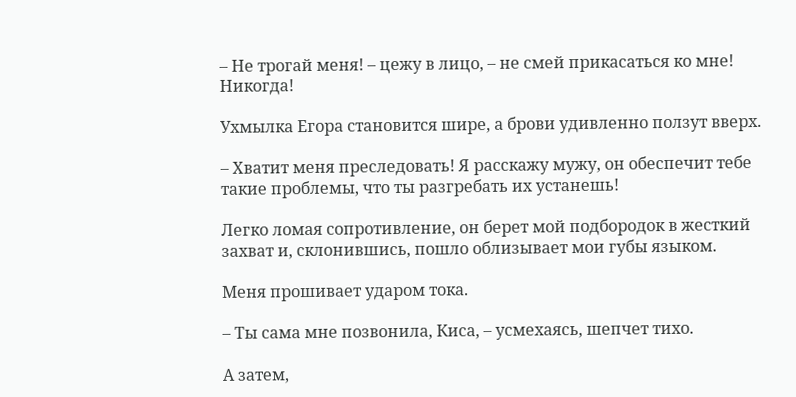– Не трогай меня! – цежу в лицо, – не смей прикасаться ко мне! Никогда!

Ухмылка Егора становится шире, а брови удивленно ползут вверх.

– Хватит меня преследовать! Я расскажу мужу, он обеспечит тебе такие проблемы, что ты разгребать их устанешь!

Легко ломая сопротивление, он берет мой подбородок в жесткий захват и, склонившись, пошло облизывает мои губы языком.

Меня прошивает ударом тока.

– Ты сама мне позвонила, Киса, – усмехаясь, шепчет тихо.

А затем,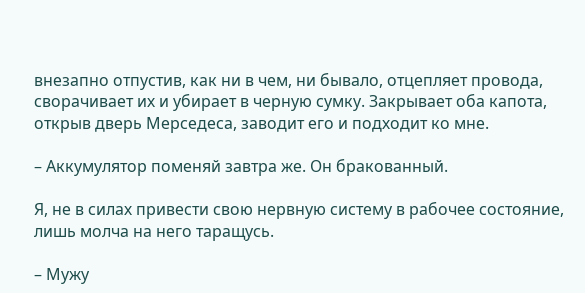внезапно отпустив, как ни в чем, ни бывало, отцепляет провода, сворачивает их и убирает в черную сумку. Закрывает оба капота, открыв дверь Мерседеса, заводит его и подходит ко мне.

– Аккумулятор поменяй завтра же. Он бракованный.

Я, не в силах привести свою нервную систему в рабочее состояние, лишь молча на него таращусь.

– Мужу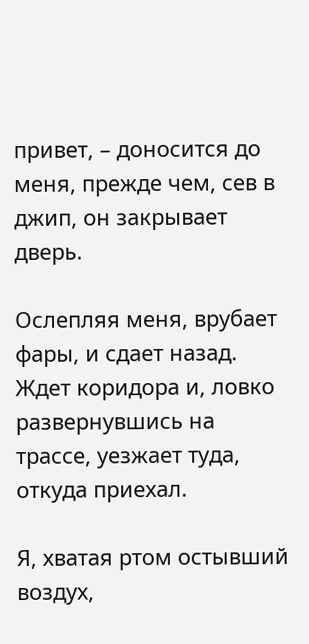привет, – доносится до меня, прежде чем, сев в джип, он закрывает дверь.

Ослепляя меня, врубает фары, и сдает назад. Ждет коридора и, ловко развернувшись на трассе, уезжает туда, откуда приехал.

Я, хватая ртом остывший воздух,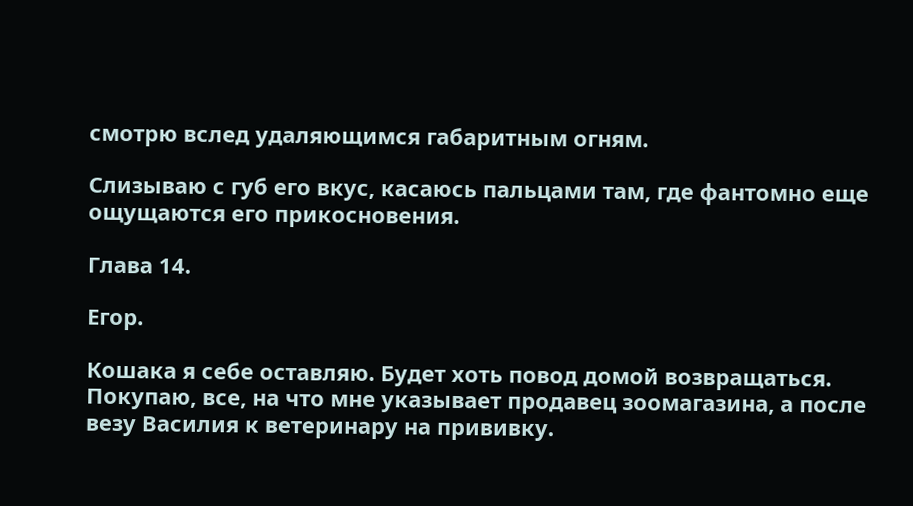смотрю вслед удаляющимся габаритным огням.

Слизываю с губ его вкус, касаюсь пальцами там, где фантомно еще ощущаются его прикосновения.

Глава 14.

Егор.

Кошака я себе оставляю. Будет хоть повод домой возвращаться. Покупаю, все, на что мне указывает продавец зоомагазина, а после везу Василия к ветеринару на прививку.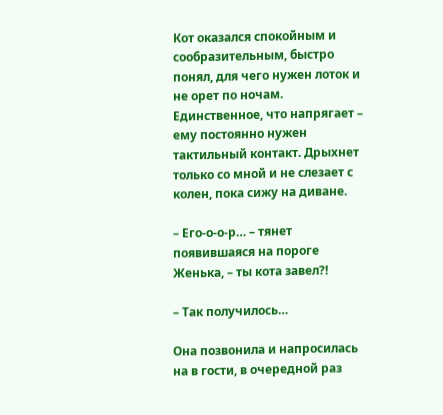Кот оказался спокойным и сообразительным, быстро понял, для чего нужен лоток и не орет по ночам. Единственное, что напрягает – ему постоянно нужен тактильный контакт. Дрыхнет только со мной и не слезает с колен, пока сижу на диване.

– Его-о-о-р… – тянет появившаяся на пороге Женька, – ты кота завел?!

– Так получилось…

Она позвонила и напросилась на в гости, в очередной раз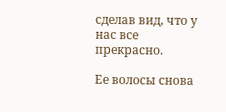сделав вид, что у нас все прекрасно.

Ее волосы снова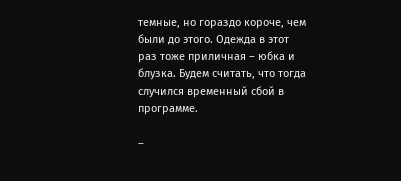темные, но гораздо короче, чем были до этого. Одежда в этот раз тоже приличная – юбка и блузка. Будем считать, что тогда случился временный сбой в программе.

–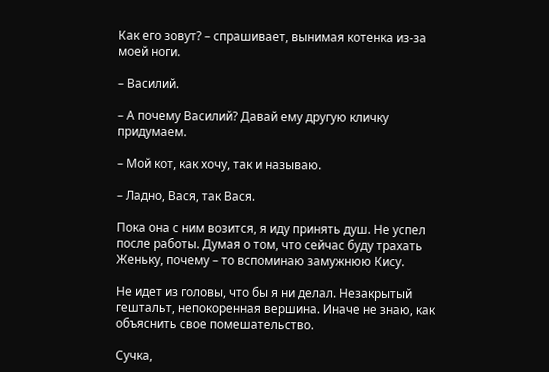Как его зовут? – спрашивает, вынимая котенка из-за моей ноги.

– Василий.

– А почему Василий? Давай ему другую кличку придумаем.

– Мой кот, как хочу, так и называю.

– Ладно, Вася, так Вася.

Пока она с ним возится, я иду принять душ. Не успел после работы. Думая о том, что сейчас буду трахать Женьку, почему – то вспоминаю замужнюю Кису.

Не идет из головы, что бы я ни делал. Незакрытый гештальт, непокоренная вершина. Иначе не знаю, как объяснить свое помешательство.

Сучка,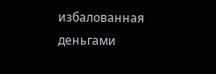избалованная деньгами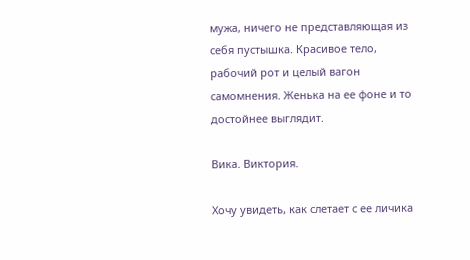мужа, ничего не представляющая из себя пустышка. Красивое тело, рабочий рот и целый вагон самомнения. Женька на ее фоне и то достойнее выглядит.

Вика. Виктория.

Хочу увидеть, как слетает с ее личика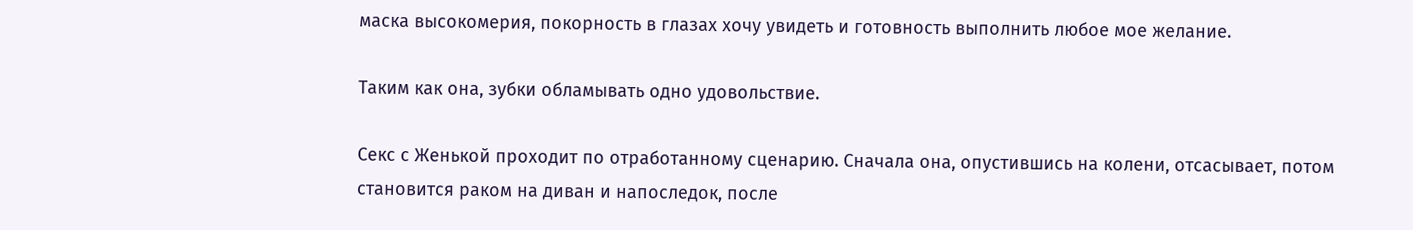маска высокомерия, покорность в глазах хочу увидеть и готовность выполнить любое мое желание.

Таким как она, зубки обламывать одно удовольствие.

Секс с Женькой проходит по отработанному сценарию. Сначала она, опустившись на колени, отсасывает, потом становится раком на диван и напоследок, после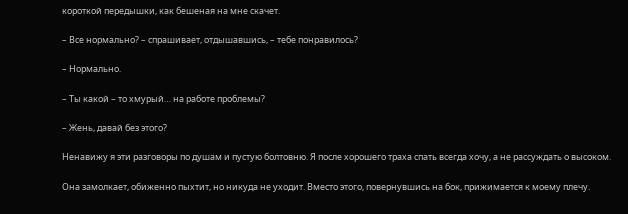короткой передышки, как бешеная на мне скачет.

– Все нормально? – спрашивает, отдышавшись, – тебе понравилось?

– Нормально.

– Ты какой – то хмурый… на работе проблемы?

– Жень, давай без этого?

Ненавижу я эти разговоры по душам и пустую болтовню. Я после хорошего траха спать всегда хочу, а не рассуждать о высоком.

Она замолкает, обиженно пыхтит, но никуда не уходит. Вместо этого, повернувшись на бок, прижимается к моему плечу.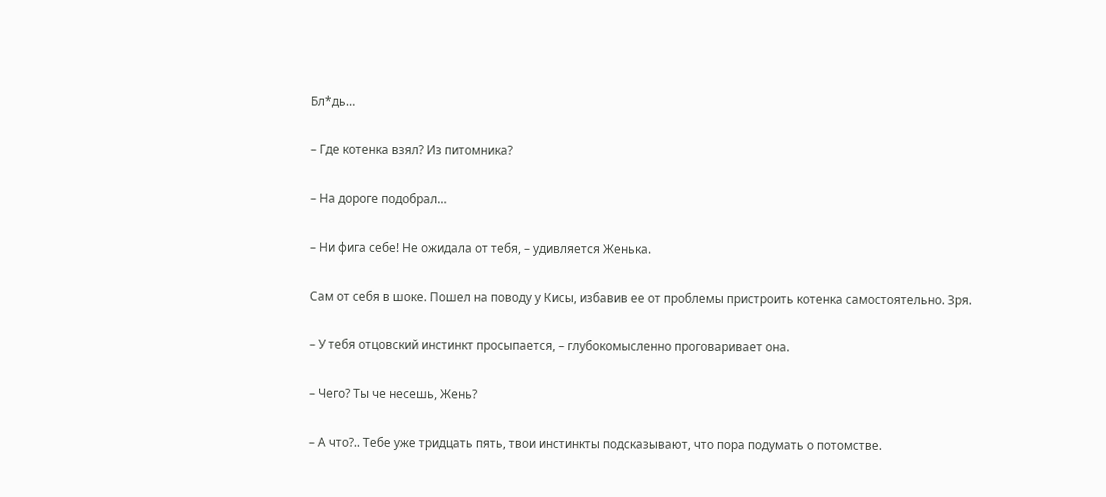Бл*дь…

– Где котенка взял? Из питомника?

– На дороге подобрал…

– Ни фига себе! Не ожидала от тебя, – удивляется Женька.

Сам от себя в шоке. Пошел на поводу у Кисы, избавив ее от проблемы пристроить котенка самостоятельно. Зря.

– У тебя отцовский инстинкт просыпается, – глубокомысленно проговаривает она.

– Чего? Ты че несешь, Жень?

– А что?.. Тебе уже тридцать пять, твои инстинкты подсказывают, что пора подумать о потомстве.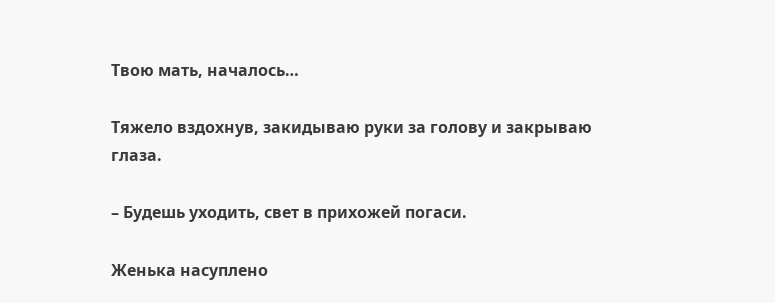Твою мать, началось…

Тяжело вздохнув, закидываю руки за голову и закрываю глаза.

– Будешь уходить, свет в прихожей погаси.

Женька насуплено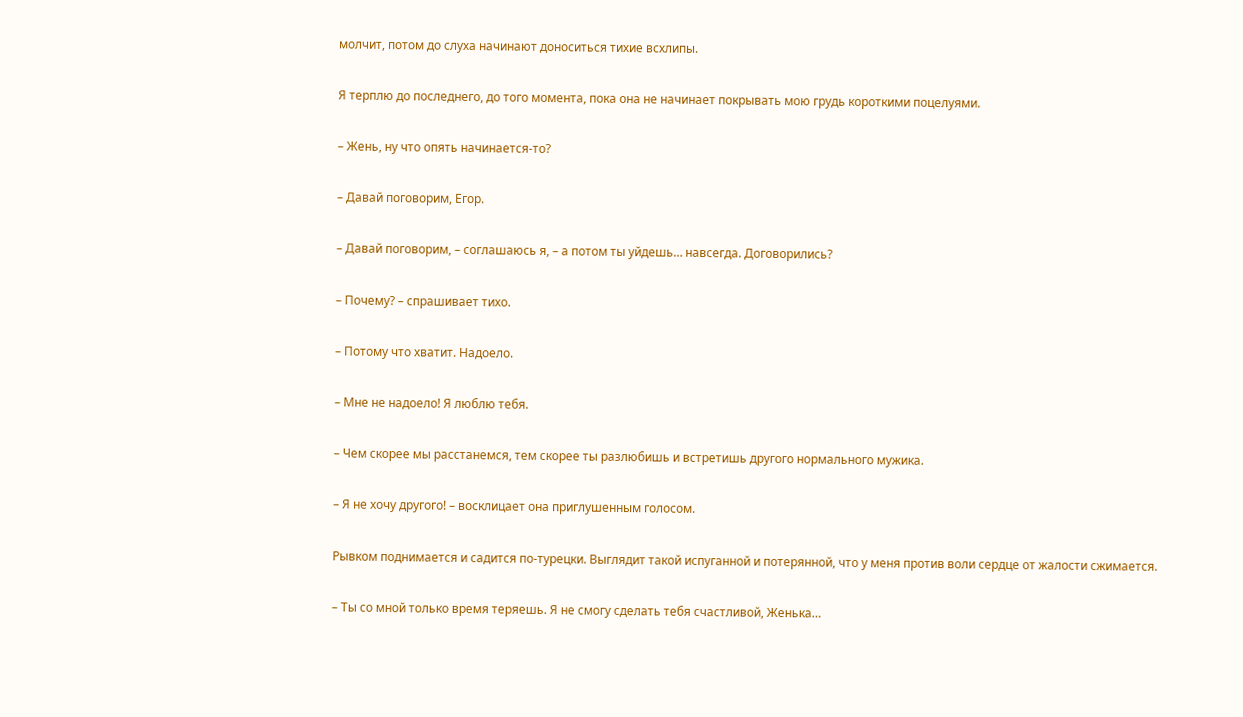молчит, потом до слуха начинают доноситься тихие всхлипы.

Я терплю до последнего, до того момента, пока она не начинает покрывать мою грудь короткими поцелуями.

– Жень, ну что опять начинается-то?

– Давай поговорим, Егор.

– Давай поговорим, – соглашаюсь я, – а потом ты уйдешь… навсегда. Договорились?

– Почему? – спрашивает тихо.

– Потому что хватит. Надоело.

– Мне не надоело! Я люблю тебя.

– Чем скорее мы расстанемся, тем скорее ты разлюбишь и встретишь другого нормального мужика.

– Я не хочу другого! – восклицает она приглушенным голосом.

Рывком поднимается и садится по-турецки. Выглядит такой испуганной и потерянной, что у меня против воли сердце от жалости сжимается.

– Ты со мной только время теряешь. Я не смогу сделать тебя счастливой, Женька…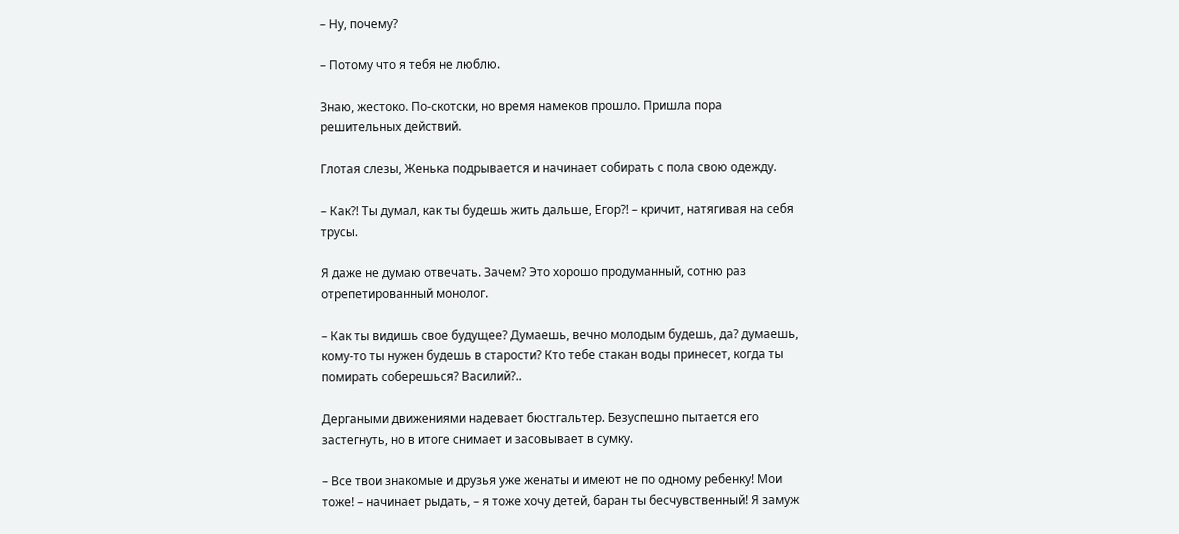– Ну, почему?

– Потому что я тебя не люблю.

Знаю, жестоко. По-скотски, но время намеков прошло. Пришла пора решительных действий.

Глотая слезы, Женька подрывается и начинает собирать с пола свою одежду.

– Как?! Ты думал, как ты будешь жить дальше, Егор?! – кричит, натягивая на себя трусы.

Я даже не думаю отвечать. Зачем? Это хорошо продуманный, сотню раз отрепетированный монолог.

– Как ты видишь свое будущее? Думаешь, вечно молодым будешь, да? думаешь, кому-то ты нужен будешь в старости? Кто тебе стакан воды принесет, когда ты помирать соберешься? Василий?..

Дергаными движениями надевает бюстгальтер. Безуспешно пытается его застегнуть, но в итоге снимает и засовывает в сумку.

– Все твои знакомые и друзья уже женаты и имеют не по одному ребенку! Мои тоже! – начинает рыдать, – я тоже хочу детей, баран ты бесчувственный! Я замуж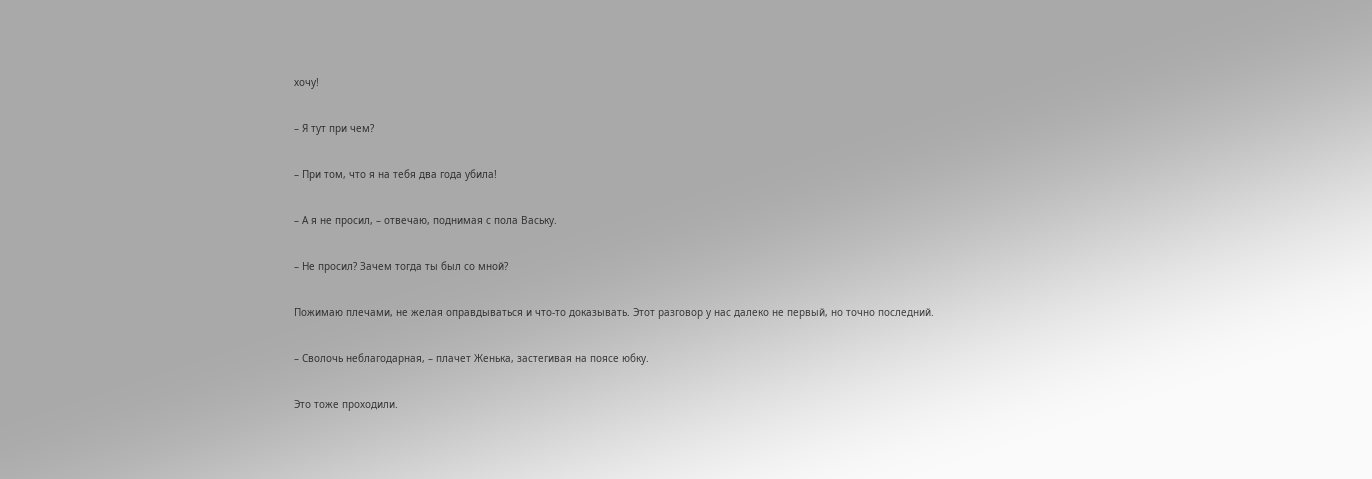хочу!

– Я тут при чем?

– При том, что я на тебя два года убила!

– А я не просил, – отвечаю, поднимая с пола Ваську.

– Не просил? Зачем тогда ты был со мной?

Пожимаю плечами, не желая оправдываться и что-то доказывать. Этот разговор у нас далеко не первый, но точно последний.

– Сволочь неблагодарная, – плачет Женька, застегивая на поясе юбку.

Это тоже проходили.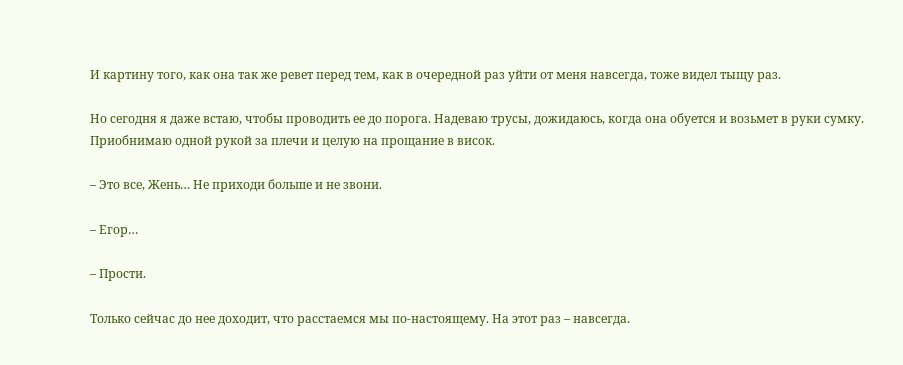И картину того, как она так же ревет перед тем, как в очередной раз уйти от меня навсегда, тоже видел тыщу раз.

Но сегодня я даже встаю, чтобы проводить ее до порога. Надеваю трусы, дожидаюсь, когда она обуется и возьмет в руки сумку. Приобнимаю одной рукой за плечи и целую на прощание в висок.

– Это все, Жень… Не приходи больше и не звони.

– Егор…

– Прости.

Только сейчас до нее доходит, что расстаемся мы по-настоящему. На этот раз – навсегда.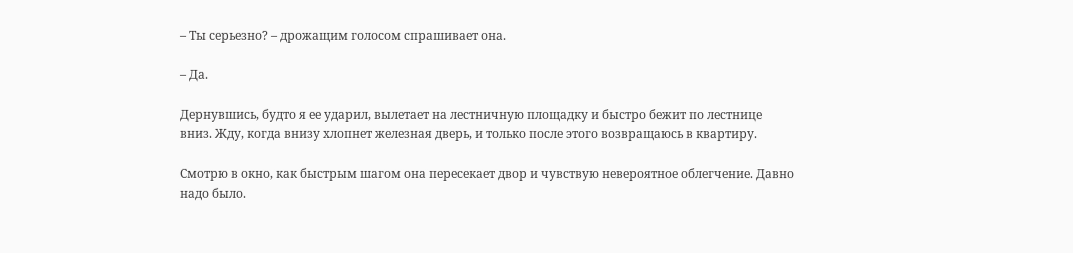– Ты серьезно? – дрожащим голосом спрашивает она.

– Да.

Дернувшись, будто я ее ударил, вылетает на лестничную площадку и быстро бежит по лестнице вниз. Жду, когда внизу хлопнет железная дверь, и только после этого возвращаюсь в квартиру.

Смотрю в окно, как быстрым шагом она пересекает двор и чувствую невероятное облегчение. Давно надо было.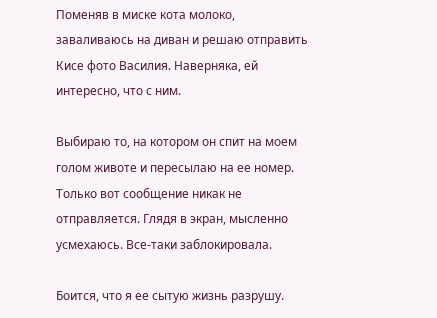Поменяв в миске кота молоко, заваливаюсь на диван и решаю отправить Кисе фото Василия. Наверняка, ей интересно, что с ним.

Выбираю то, на котором он спит на моем голом животе и пересылаю на ее номер. Только вот сообщение никак не отправляется. Глядя в экран, мысленно усмехаюсь. Все-таки заблокировала.

Боится, что я ее сытую жизнь разрушу.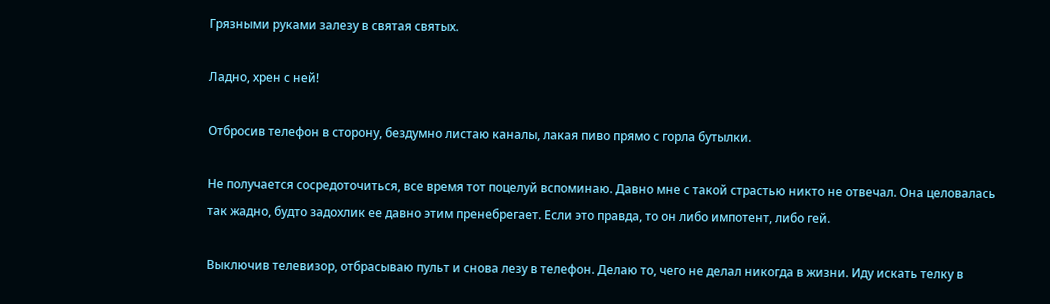Грязными руками залезу в святая святых.

Ладно, хрен с ней!

Отбросив телефон в сторону, бездумно листаю каналы, лакая пиво прямо с горла бутылки.

Не получается сосредоточиться, все время тот поцелуй вспоминаю. Давно мне с такой страстью никто не отвечал. Она целовалась так жадно, будто задохлик ее давно этим пренебрегает. Если это правда, то он либо импотент, либо гей.

Выключив телевизор, отбрасываю пульт и снова лезу в телефон. Делаю то, чего не делал никогда в жизни. Иду искать телку в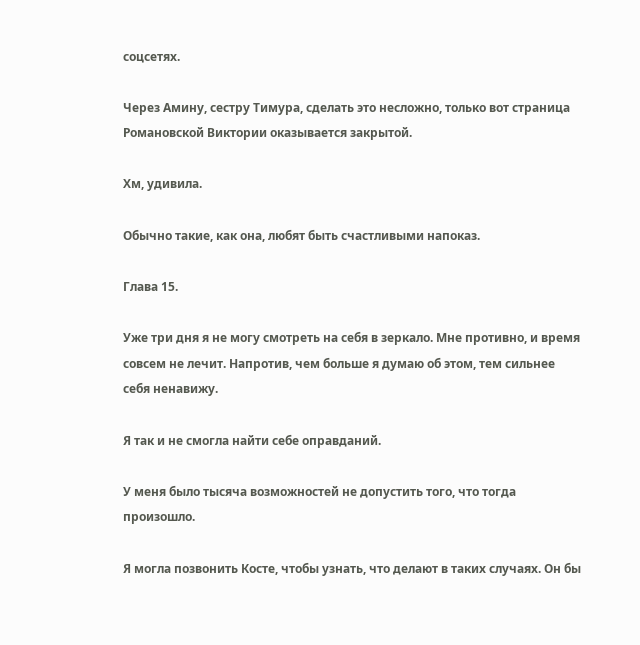соцсетях.

Через Амину, сестру Тимура, сделать это несложно, только вот страница Романовской Виктории оказывается закрытой.

Хм, удивила.

Обычно такие, как она, любят быть счастливыми напоказ.

Глава 15.

Уже три дня я не могу смотреть на себя в зеркало. Мне противно, и время совсем не лечит. Напротив, чем больше я думаю об этом, тем сильнее себя ненавижу.

Я так и не смогла найти себе оправданий.

У меня было тысяча возможностей не допустить того, что тогда произошло.

Я могла позвонить Косте, чтобы узнать, что делают в таких случаях. Он бы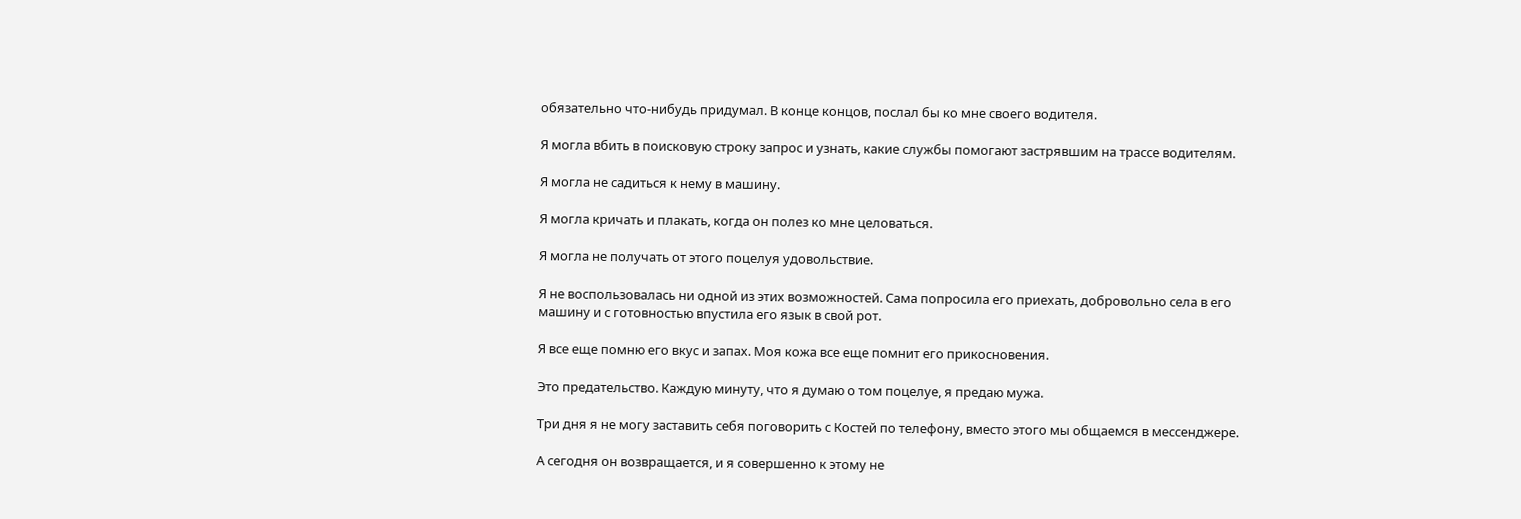обязательно что-нибудь придумал. В конце концов, послал бы ко мне своего водителя.

Я могла вбить в поисковую строку запрос и узнать, какие службы помогают застрявшим на трассе водителям.

Я могла не садиться к нему в машину.

Я могла кричать и плакать, когда он полез ко мне целоваться.

Я могла не получать от этого поцелуя удовольствие.

Я не воспользовалась ни одной из этих возможностей. Сама попросила его приехать, добровольно села в его машину и с готовностью впустила его язык в свой рот.

Я все еще помню его вкус и запах. Моя кожа все еще помнит его прикосновения.

Это предательство. Каждую минуту, что я думаю о том поцелуе, я предаю мужа.

Три дня я не могу заставить себя поговорить с Костей по телефону, вместо этого мы общаемся в мессенджере.

А сегодня он возвращается, и я совершенно к этому не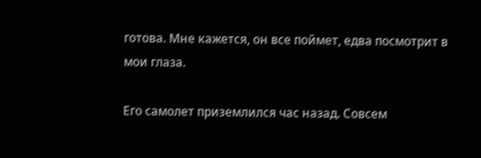готова. Мне кажется, он все поймет, едва посмотрит в мои глаза.

Его самолет приземлился час назад. Совсем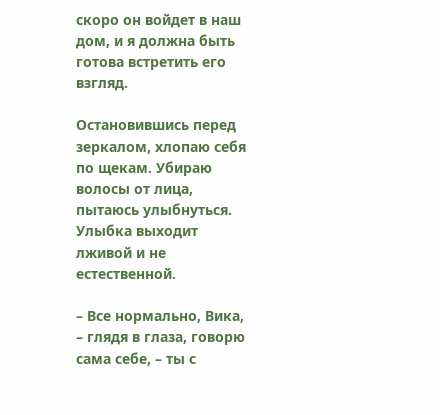скоро он войдет в наш дом, и я должна быть готова встретить его взгляд.

Остановившись перед зеркалом, хлопаю себя по щекам. Убираю волосы от лица, пытаюсь улыбнуться. Улыбка выходит лживой и не естественной.

– Все нормально, Вика, – глядя в глаза, говорю сама себе, – ты с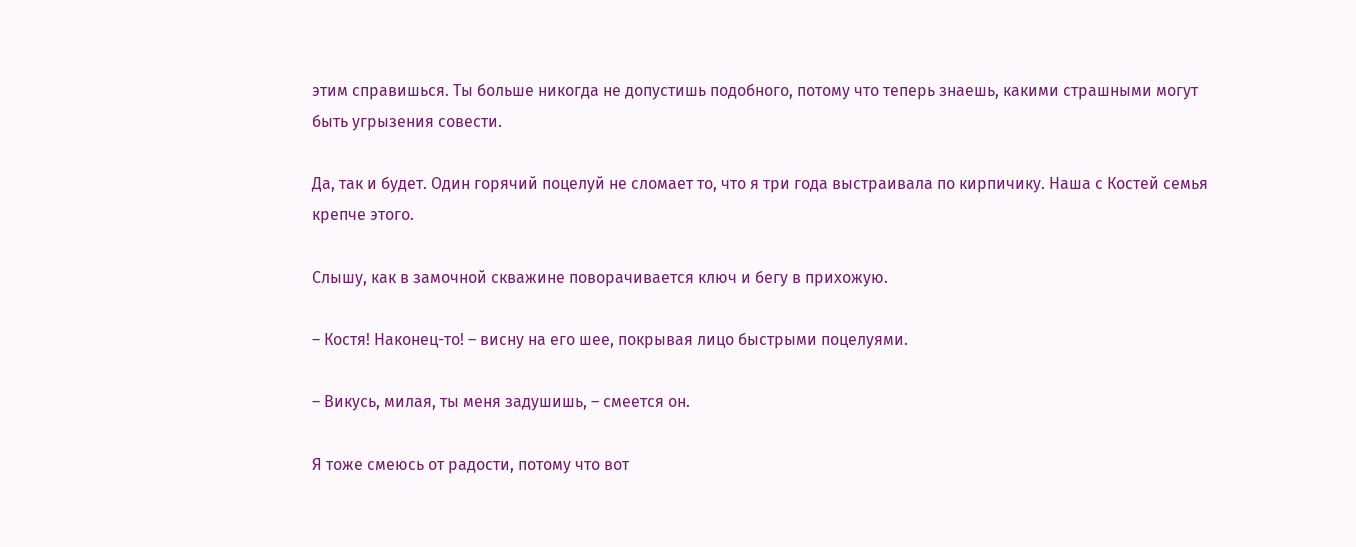этим справишься. Ты больше никогда не допустишь подобного, потому что теперь знаешь, какими страшными могут быть угрызения совести.

Да, так и будет. Один горячий поцелуй не сломает то, что я три года выстраивала по кирпичику. Наша с Костей семья крепче этого.

Слышу, как в замочной скважине поворачивается ключ и бегу в прихожую.

– Костя! Наконец-то! – висну на его шее, покрывая лицо быстрыми поцелуями.

– Викусь, милая, ты меня задушишь, – смеется он.

Я тоже смеюсь от радости, потому что вот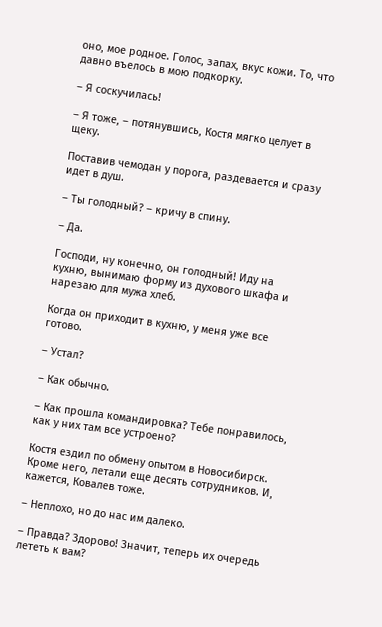оно, мое родное. Голос, запах, вкус кожи. То, что давно въелось в мою подкорку.

– Я соскучилась!

– Я тоже, – потянувшись, Костя мягко целует в щеку.

Поставив чемодан у порога, раздевается и сразу идет в душ.

– Ты голодный? – кричу в спину.

– Да.

Господи, ну конечно, он голодный! Иду на кухню, вынимаю форму из духового шкафа и нарезаю для мужа хлеб.

Когда он приходит в кухню, у меня уже все готово.

– Устал?

– Как обычно.

– Как прошла командировка? Тебе понравилось, как у них там все устроено?

Костя ездил по обмену опытом в Новосибирск. Кроме него, летали еще десять сотрудников. И, кажется, Ковалев тоже.

– Неплохо, но до нас им далеко.

– Правда? Здорово! Значит, теперь их очередь лететь к вам?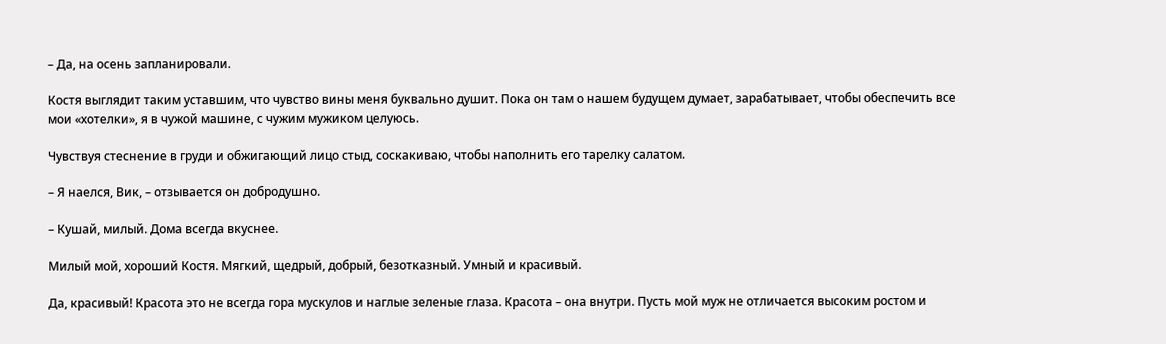– Да, на осень запланировали.

Костя выглядит таким уставшим, что чувство вины меня буквально душит. Пока он там о нашем будущем думает, зарабатывает, чтобы обеспечить все мои «хотелки», я в чужой машине, с чужим мужиком целуюсь.

Чувствуя стеснение в груди и обжигающий лицо стыд, соскакиваю, чтобы наполнить его тарелку салатом.

– Я наелся, Вик, – отзывается он добродушно.

– Кушай, милый. Дома всегда вкуснее.

Милый мой, хороший Костя. Мягкий, щедрый, добрый, безотказный. Умный и красивый.

Да, красивый! Красота это не всегда гора мускулов и наглые зеленые глаза. Красота – она внутри. Пусть мой муж не отличается высоким ростом и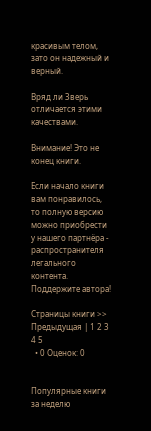красивым телом, зато он надежный и верный.

Вряд ли Зверь отличается этими качествами.

Внимание! Это не конец книги.

Если начало книги вам понравилось, то полную версию можно приобрести у нашего партнёра - распространителя легального контента. Поддержите автора!

Страницы книги >> Предыдущая | 1 2 3 4 5
  • 0 Оценок: 0


Популярные книги за неделю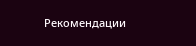Рекомендации